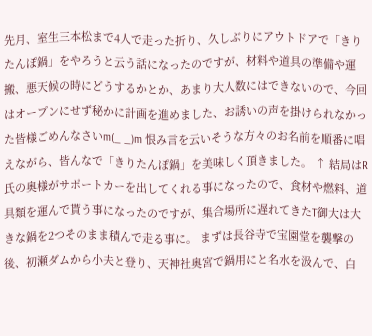先月、室生三本松まで4人で走った折り、久しぶりにアウトドアで「きりたんぽ鍋」をやろうと云う話になったのですが、材料や道具の準備や運搬、悪天候の時にどうするかとか、あまり大人数にはできないので、今回はオープンにせず秘かに計画を進めました、お誘いの声を掛けられなかった皆様ごめんなさいm(_ _)m 恨み言を云いそうな方々のお名前を順番に唱えながら、皆んなで「きりたんぽ鍋」を美味しく頂きました。 ↑ 結局はR氏の奥様がサポートカーを出してくれる事になったので、食材や燃料、道具類を運んで貰う事になったのですが、集合場所に遅れてきたT御大は大きな鍋を2つそのまま積んで走る事に。 まずは長谷寺で宝園堂を襲撃の後、初瀬ダムから小夫と登り、天神社奥宮で鍋用にと名水を汲んで、白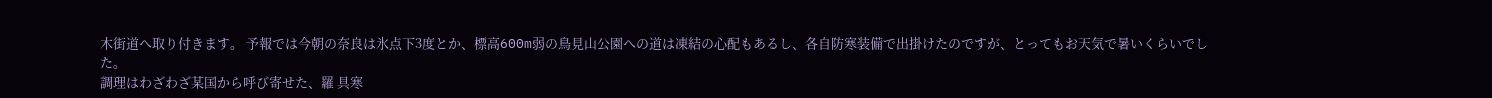木街道へ取り付きます。 予報では今朝の奈良は氷点下3度とか、標高600m弱の鳥見山公園への道は凍結の心配もあるし、各自防寒装備で出掛けたのですが、とってもお天気で暑いくらいでした。
調理はわざわざ某国から呼び寄せた、羅 具寒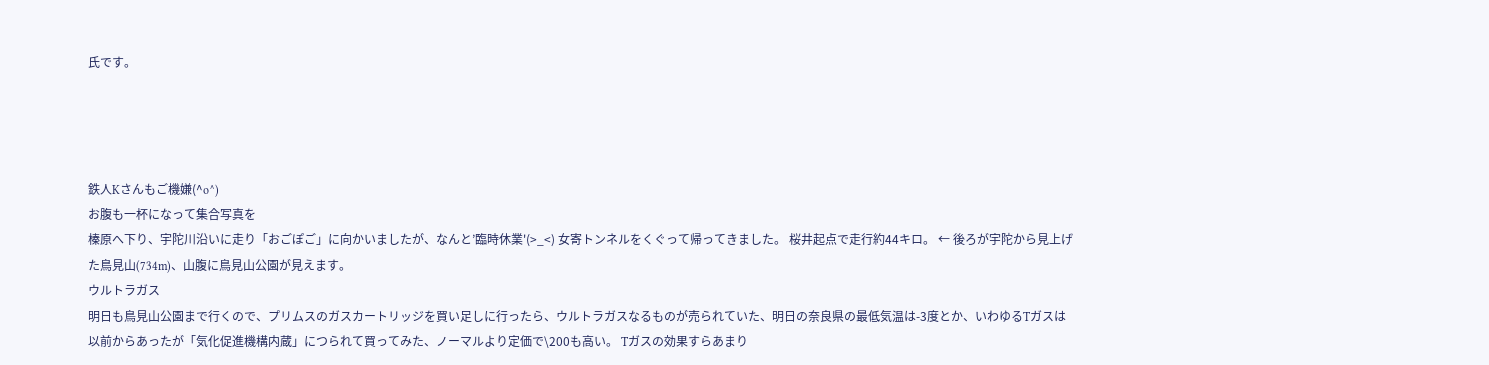氏です。




鉄人Kさんもご機嫌(^o^)
お腹も一杯になって集合写真を
榛原へ下り、宇陀川沿いに走り「おごぽご」に向かいましたが、なんと’臨時休業'(>_<) 女寄トンネルをくぐって帰ってきました。 桜井起点で走行約44キロ。 ← 後ろが宇陀から見上げた鳥見山(734m)、山腹に鳥見山公園が見えます。
ウルトラガス
明日も鳥見山公園まで行くので、プリムスのガスカートリッジを買い足しに行ったら、ウルトラガスなるものが売られていた、明日の奈良県の最低気温は-3度とか、いわゆるTガスは以前からあったが「気化促進機構内蔵」につられて買ってみた、ノーマルより定価で\200も高い。 Tガスの効果すらあまり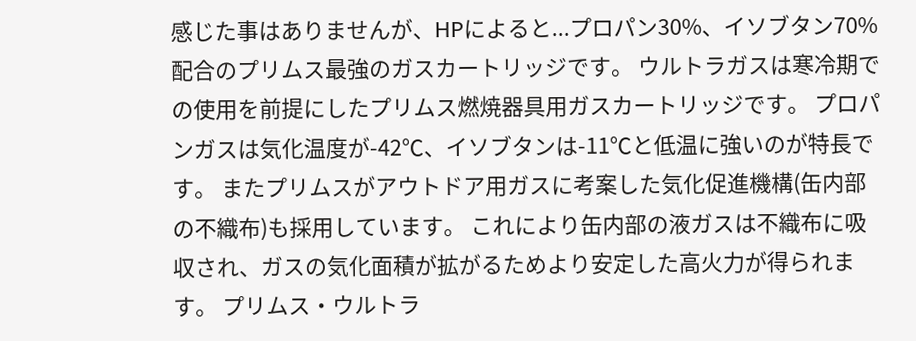感じた事はありませんが、HPによると...プロパン30%、イソブタン70%配合のプリムス最強のガスカートリッジです。 ウルトラガスは寒冷期での使用を前提にしたプリムス燃焼器具用ガスカートリッジです。 プロパンガスは気化温度が-42℃、イソブタンは-11℃と低温に強いのが特長です。 またプリムスがアウトドア用ガスに考案した気化促進機構(缶内部の不織布)も採用しています。 これにより缶内部の液ガスは不織布に吸収され、ガスの気化面積が拡がるためより安定した高火力が得られます。 プリムス・ウルトラ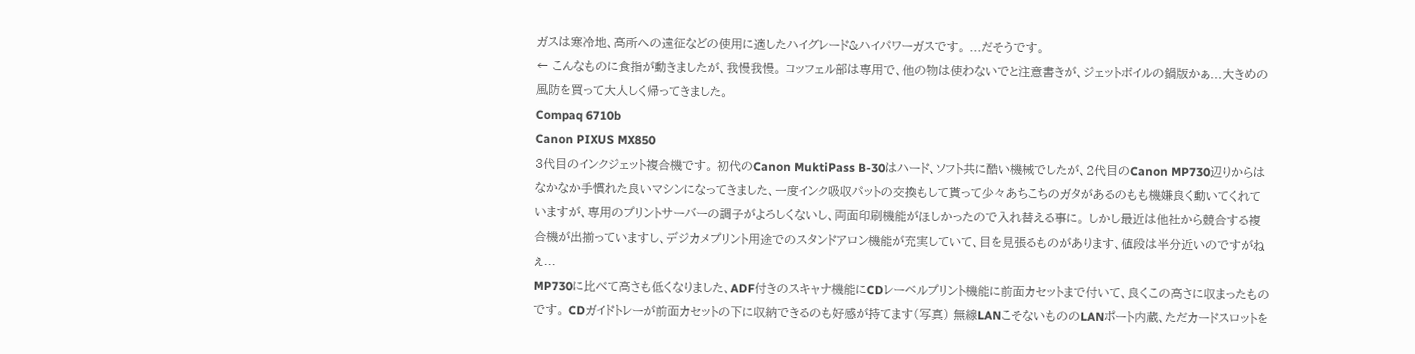ガスは寒冷地、高所への遠征などの使用に適したハイグレード&ハイパワーガスです。 ...だそうです。
← こんなものに食指が動きましたが、我慢我慢。 コッフェル部は専用で、他の物は使わないでと注意書きが、ジェットボイルの鍋版かぁ...大きめの風防を買って大人しく帰ってきました。
Compaq 6710b
Canon PIXUS MX850
3代目のインクジェット複合機です。 初代のCanon MuktiPass B-30はハード、ソフト共に酷い機械でしたが、2代目のCanon MP730辺りからはなかなか手慣れた良いマシンになってきました、一度インク吸収パットの交換もして貰って少々あちこちのガタがあるのもも機嫌良く動いてくれていますが、専用のプリントサーバーの調子がよろしくないし、両面印刷機能がほしかったので入れ替える事に。 しかし最近は他社から競合する複合機が出揃っていますし、デジカメプリント用途でのスタンドアロン機能が充実していて、目を見張るものがあります、値段は半分近いのですがねぇ...
MP730に比べて高さも低くなりました、ADF付きのスキャナ機能にCDレーベルプリント機能に前面カセットまで付いて、良くこの高さに収まったものです。 CDガイドトレーが前面カセットの下に収納できるのも好感が持てます(写真) 無線LANこそないもののLANポート内蔵、ただカードスロットを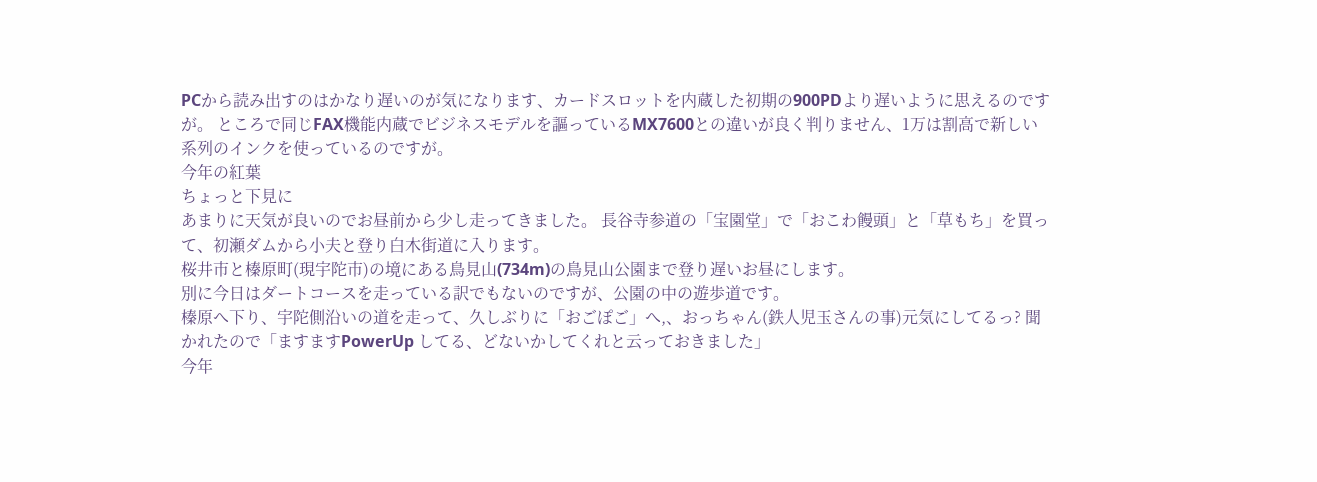PCから読み出すのはかなり遅いのが気になります、カードスロットを内蔵した初期の900PDより遅いように思えるのですが。 ところで同じFAX機能内蔵でビジネスモデルを謳っているMX7600との違いが良く判りません、1万は割高で新しい系列のインクを使っているのですが。
今年の紅葉
ちょっと下見に
あまりに天気が良いのでお昼前から少し走ってきました。 長谷寺参道の「宝園堂」で「おこわ饅頭」と「草もち」を買って、初瀬ダムから小夫と登り白木街道に入ります。
桜井市と榛原町(現宇陀市)の境にある鳥見山(734m)の鳥見山公園まで登り遅いお昼にします。
別に今日はダートコースを走っている訳でもないのですが、公園の中の遊歩道です。
榛原へ下り、宇陀側沿いの道を走って、久しぶりに「おごぽご」へ,、おっちゃん(鉄人児玉さんの事)元気にしてるっ? 聞かれたので「ますますPowerUp してる、どないかしてくれと云っておきました」
今年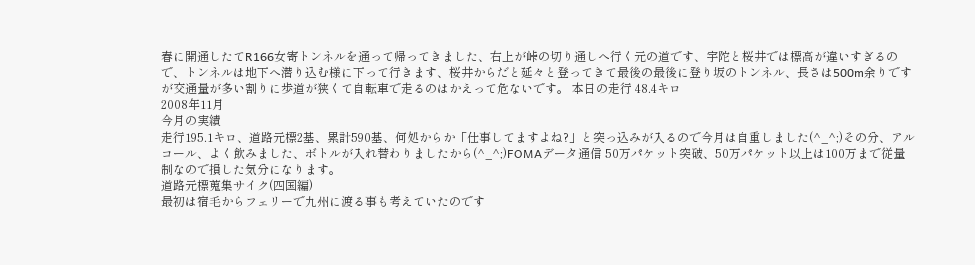春に開通したてR166女寄トンネルを通って帰ってきました、右上が峠の切り通しへ行く元の道です、宇陀と桜井では標高が違いすぎるので、トンネルは地下へ潜り込む様に下って行きます、桜井からだと延々と登ってきて最後の最後に登り坂のトンネル、長さは500m余りですが交通量が多い割りに歩道が狭くて自転車で走るのはかえって危ないです。 本日の走行 48.4キロ
2008年11月
今月の実績
走行195.1キロ、道路元標2基、累計590基、何処からか「仕事してますよね?」と突っ込みが入るので今月は自重しました(^_^;)その分、アルコール、よく飲みました、ボトルが入れ替わりましたから(^_^;)FOMAデータ通信 50万パケット突破、50万パケット以上は100万まで従量制なので損した気分になります。
道路元標蒐集サイク(四国編)
最初は宿毛からフェリーで九州に渡る事も考えていたのです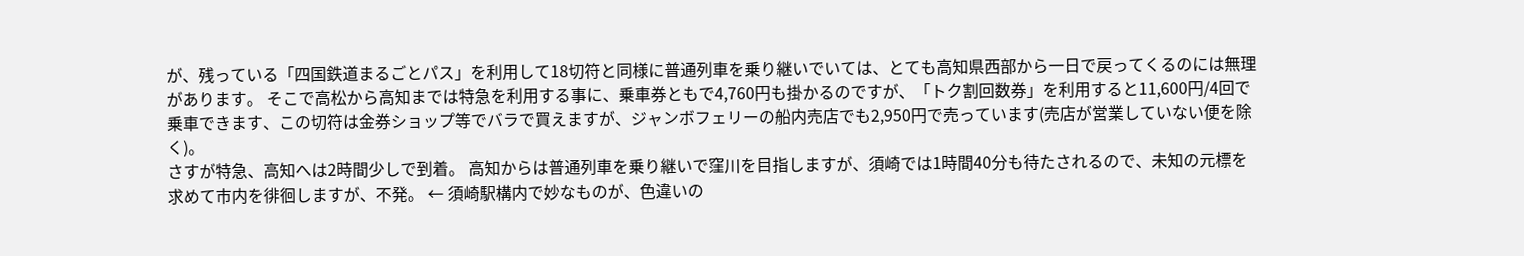が、残っている「四国鉄道まるごとパス」を利用して18切符と同様に普通列車を乗り継いでいては、とても高知県西部から一日で戻ってくるのには無理があります。 そこで高松から高知までは特急を利用する事に、乗車券ともで4,760円も掛かるのですが、「トク割回数券」を利用すると11,600円/4回で乗車できます、この切符は金券ショップ等でバラで買えますが、ジャンボフェリーの船内売店でも2,950円で売っています(売店が営業していない便を除く)。
さすが特急、高知へは2時間少しで到着。 高知からは普通列車を乗り継いで窪川を目指しますが、須崎では1時間40分も待たされるので、未知の元標を求めて市内を徘徊しますが、不発。 ← 須崎駅構内で妙なものが、色違いの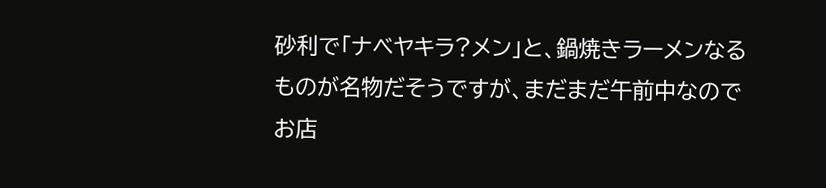砂利で「ナベヤキラ?メン」と、鍋焼きラーメンなるものが名物だそうですが、まだまだ午前中なのでお店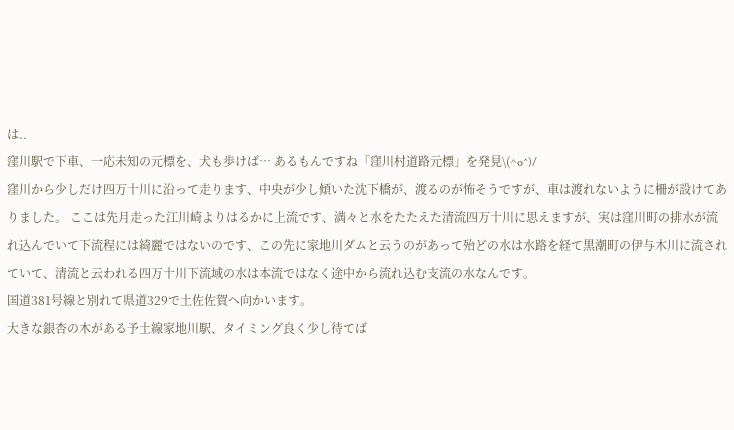は..
窪川駅で下車、一応未知の元標を、犬も歩けば… あるもんですね「窪川村道路元標」を発見\(^o^)/
窪川から少しだけ四万十川に沿って走ります、中央が少し傾いた沈下橋が、渡るのが怖そうですが、車は渡れないように柵が設けてありました。 ここは先月走った江川崎よりはるかに上流です、満々と水をたたえた清流四万十川に思えますが、実は窪川町の排水が流れ込んでいて下流程には綺麗ではないのです、この先に家地川ダムと云うのがあって殆どの水は水路を経て黒潮町の伊与木川に流されていて、清流と云われる四万十川下流域の水は本流ではなく途中から流れ込む支流の水なんです。
国道381号線と別れて県道329で土佐佐賀へ向かいます。
大きな銀杏の木がある予土線家地川駅、タイミング良く少し待てば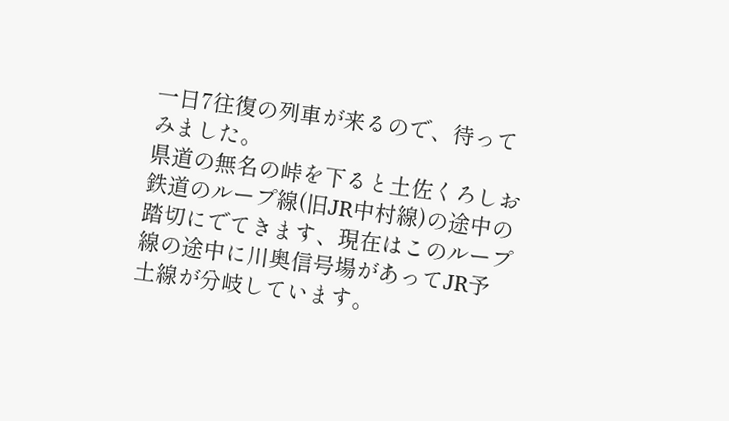一日7往復の列車が来るので、待ってみました。
県道の無名の峠を下ると土佐くろしお鉄道のループ線(旧JR中村線)の途中の踏切にでてきます、現在はこのループ線の途中に川奥信号場があってJR予土線が分岐しています。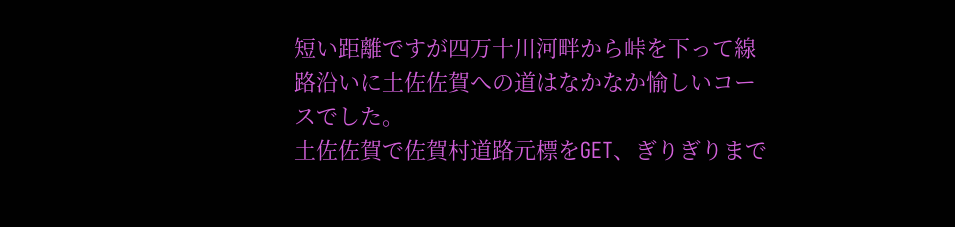短い距離ですが四万十川河畔から峠を下って線路沿いに土佐佐賀への道はなかなか愉しいコースでした。
土佐佐賀で佐賀村道路元標をGET、ぎりぎりまで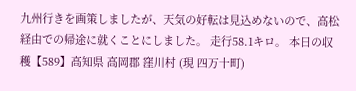九州行きを画策しましたが、天気の好転は見込めないので、高松経由での帰途に就くことにしました。 走行58.1キロ。 本日の収穫【589】高知県 高岡郡 窪川村 (現 四万十町)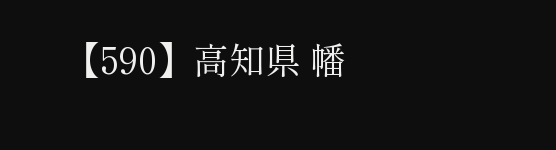【590】高知県 幡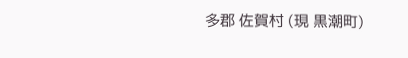多郡 佐賀村 (現 黒潮町)